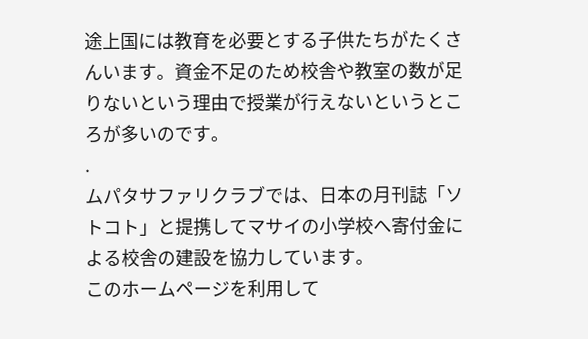途上国には教育を必要とする子供たちがたくさんいます。資金不足のため校舎や教室の数が足りないという理由で授業が行えないというところが多いのです。
.
ムパタサファリクラブでは、日本の月刊誌「ソトコト」と提携してマサイの小学校へ寄付金による校舎の建設を協力しています。
このホームページを利用して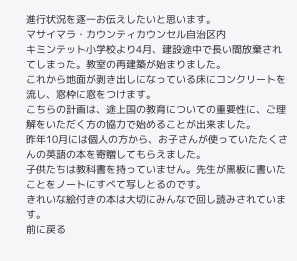進行状況を逐一お伝えしたいと思います。
マサイマラ・カウンティカウンセル自治区内
キミンテット小学校より4月、建設途中で長い間放棄されてしまった。教室の再建築が始まりました。
これから地面が剥き出しになっている床にコンクリートを流し、窓枠に窓をつけます。
こちらの計画は、途上国の教育についての重要性に、ご理解をいただく方の協力で始めることが出来ました。
昨年10月には個人の方から、お子さんが使っていたたくさんの英語の本を寄贈してもらえました。
子供たちは教科書を持っていません。先生が黒板に書いたことをノートにすべて写しとるのです。
きれいな絵付きの本は大切にみんなで回し読みされています。
前に戻る